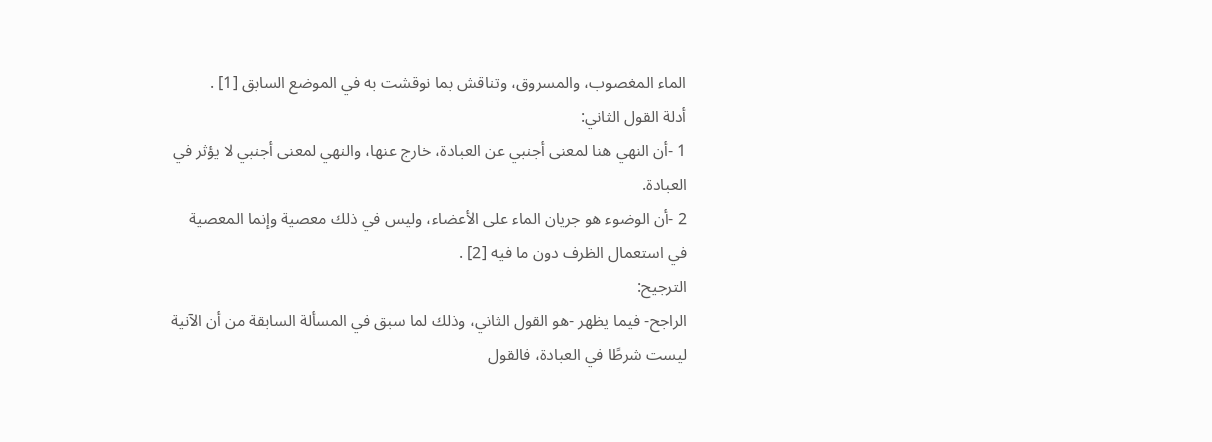الماء المغصوب، والمسروق، وتناقش بما نوقشت به في الموضع السابق [1] .
أدلة القول الثاني:
1 -أن النهي هنا لمعنى أجنبي عن العبادة، خارج عنها، والنهي لمعنى أجنبي لا يؤثر في العبادة.
2 -أن الوضوء هو جريان الماء على الأعضاء، وليس في ذلك معصية وإنما المعصية في استعمال الظرف دون ما فيه [2] .
الترجيح:
الراجح- فيما يظهر -هو القول الثاني، وذلك لما سبق في المسألة السابقة من أن الآنية ليست شرطًا في العبادة، فالقول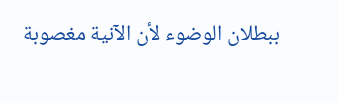ببطلان الوضوء لأن الآنية مغصوبة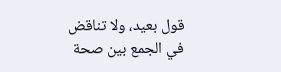قول بعيد، ولا تناقض في الجمع بين صحة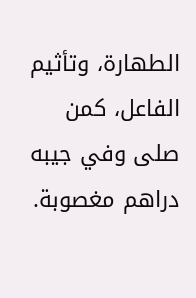الطهارة، وتأثيم الفاعل، كمن صلى وفي جيبه دراهم مغصوبة.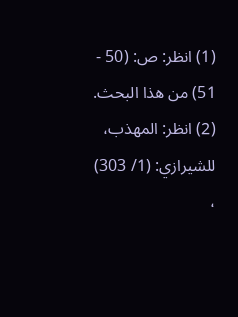(1) انظر: ص: (50 - 51) من هذا البحث.
(2) انظر: المهذب، للشيرازي: (1/ 303) ،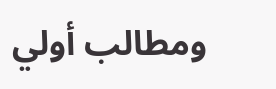ومطالب أولي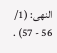النهى: (1/ 56 - 57) .